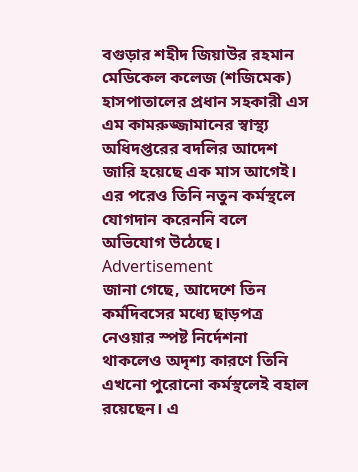বগুড়ার শহীদ জিয়াউর রহমান মেডিকেল কলেজ (শজিমেক) হাসপাতালের প্রধান সহকারী এস এম কামরুজ্জামানের স্বাস্থ্য অধিদপ্তরের বদলির আদেশ জারি হয়েছে এক মাস আগেই। এর পরেও তিনি নতুন কর্মস্থলে যোগদান করেননি বলে অভিযোগ উঠেছে।
Advertisement
জানা গেছে, আদেশে তিন কর্মদিবসের মধ্যে ছাড়পত্র নেওয়ার স্পষ্ট নির্দেশনা থাকলেও অদৃশ্য কারণে তিনি এখনো পুরোনো কর্মস্থলেই বহাল রয়েছেন। এ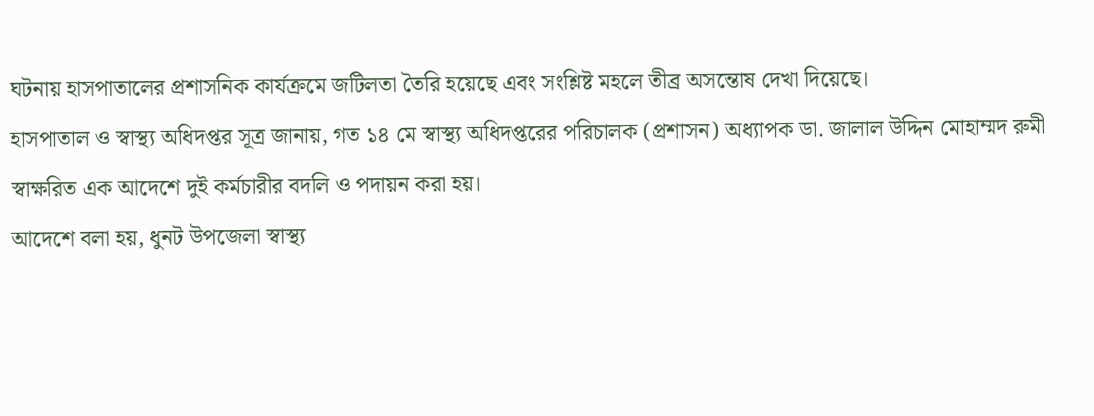ঘটনায় হাসপাতালের প্রশাসনিক কার্যক্রমে জটিলতা তৈরি হয়েছে এবং সংশ্লিষ্ট মহলে তীব্র অসন্তোষ দেখা দিয়েছে।
হাসপাতাল ও স্বাস্থ্য অধিদপ্তর সূত্র জানায়, গত ১৪ মে স্বাস্থ্য অধিদপ্তরের পরিচালক (প্রশাসন) অধ্যাপক ডা. জালাল উদ্দিন মোহাম্মদ রুমী স্বাক্ষরিত এক আদেশে দুই কর্মচারীর বদলি ও পদায়ন করা হয়।
আদেশে বলা হয়, ধুনট উপজেলা স্বাস্থ্য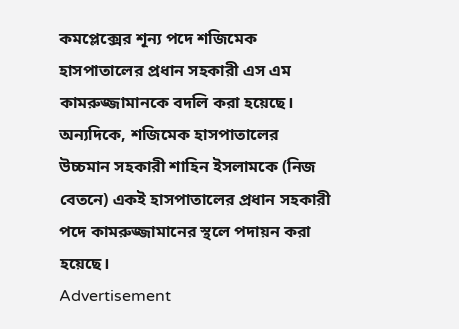কমপ্লেক্সের শূন্য পদে শজিমেক হাসপাতালের প্রধান সহকারী এস এম কামরুজ্জামানকে বদলি করা হয়েছে। অন্যদিকে, শজিমেক হাসপাতালের উচ্চমান সহকারী শাহিন ইসলামকে (নিজ বেতনে) একই হাসপাতালের প্রধান সহকারী পদে কামরুজ্জামানের স্থলে পদায়ন করা হয়েছে।
Advertisement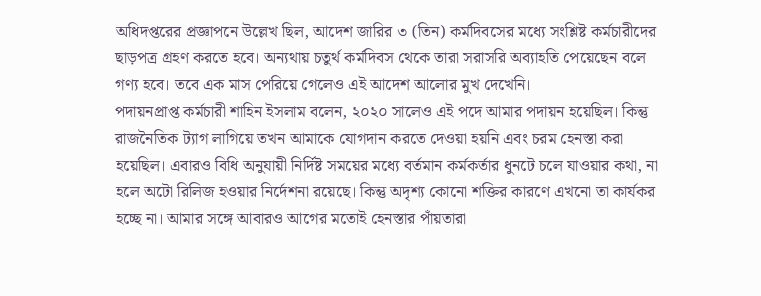অধিদপ্তরের প্রজ্ঞাপনে উল্লেখ ছিল, আদেশ জারির ৩ (তিন) কর্মদিবসের মধ্যে সংশ্লিষ্ট কর্মচারীদের ছাড়পত্র গ্রহণ করতে হবে। অন্যথায় চতুর্থ কর্মদিবস থেকে তারা সরাসরি অব্যাহতি পেয়েছেন বলে গণ্য হবে। তবে এক মাস পেরিয়ে গেলেও এই আদেশ আলোর মুখ দেখেনি।
পদায়নপ্রাপ্ত কর্মচারী শাহিন ইসলাম বলেন, ২০২০ সালেও এই পদে আমার পদায়ন হয়েছিল। কিন্তু রাজনৈতিক ট্যাগ লাগিয়ে তখন আমাকে যোগদান করতে দেওয়া হয়নি এবং চরম হেনস্তা করা হয়েছিল। এবারও বিধি অনুযায়ী নির্দিষ্ট সময়ের মধ্যে বর্তমান কর্মকর্তার ধুনটে চলে যাওয়ার কথা, না হলে অটো রিলিজ হওয়ার নির্দেশনা রয়েছে। কিন্তু অদৃশ্য কোনো শক্তির কারণে এখনো তা কার্যকর হচ্ছে না। আমার সঙ্গে আবারও আগের মতোই হেনস্তার পাঁয়তারা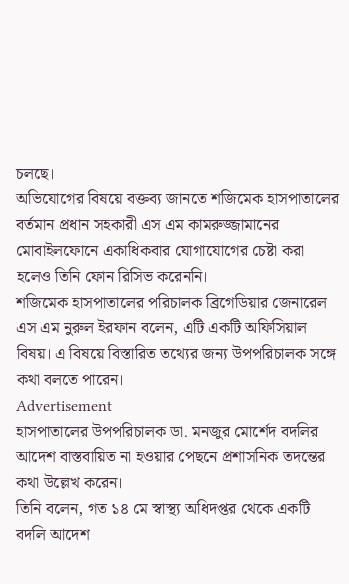চলছে।
অভিযোগের বিষয়ে বক্তব্য জানতে শজিমেক হাসপাতালের বর্তমান প্রধান সহকারী এস এম কামরুজ্জামানের মোবাইলফোনে একাধিকবার যোগাযোগের চেষ্টা করা হলেও তিনি ফোন রিসিভ করেননি।
শজিমেক হাসপাতালের পরিচালক ব্রিগেডিয়ার জেনারেল এস এম নুরুল ইরফান বলেন, এটি একটি অফিসিয়াল বিষয়। এ বিষয়ে বিস্তারিত তথ্যের জন্য উপপরিচালক সঙ্গে কথা বলতে পারেন।
Advertisement
হাসপাতালের উপপরিচালক ডা. মনজুর মোর্শেদ বদলির আদেশ বাস্তবায়িত না হওয়ার পেছনে প্রশাসনিক তদন্তের কথা উল্লেখ করেন।
তিনি বলেন, গত ১৪ মে স্বাস্থ্য অধিদপ্তর থেকে একটি বদলি আদেশ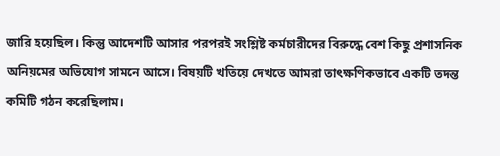জারি হয়েছিল। কিন্তু আদেশটি আসার পরপরই সংশ্লিষ্ট কর্মচারীদের বিরুদ্ধে বেশ কিছু প্রশাসনিক অনিয়মের অভিযোগ সামনে আসে। বিষয়টি খতিয়ে দেখতে আমরা তাৎক্ষণিকভাবে একটি তদন্ত কমিটি গঠন করেছিলাম।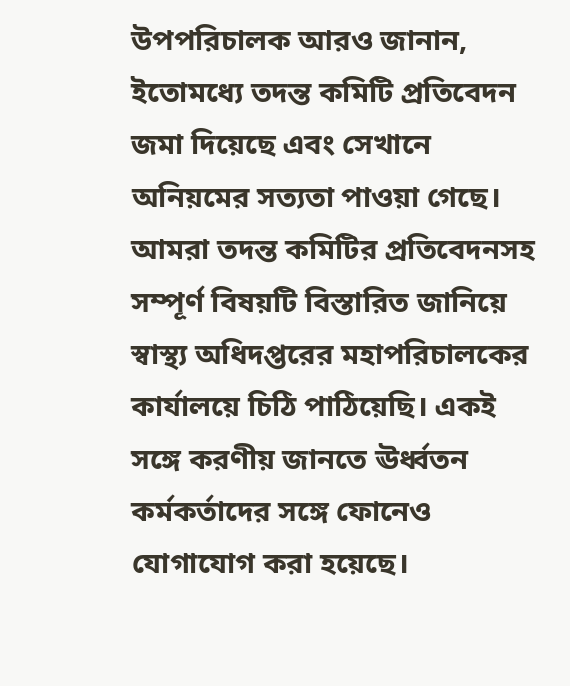উপপরিচালক আরও জানান, ইতোমধ্যে তদন্ত কমিটি প্রতিবেদন জমা দিয়েছে এবং সেখানে অনিয়মের সত্যতা পাওয়া গেছে। আমরা তদন্ত কমিটির প্রতিবেদনসহ সম্পূর্ণ বিষয়টি বিস্তারিত জানিয়ে স্বাস্থ্য অধিদপ্তরের মহাপরিচালকের কার্যালয়ে চিঠি পাঠিয়েছি। একই সঙ্গে করণীয় জানতে ঊর্ধ্বতন কর্মকর্তাদের সঙ্গে ফোনেও যোগাযোগ করা হয়েছে।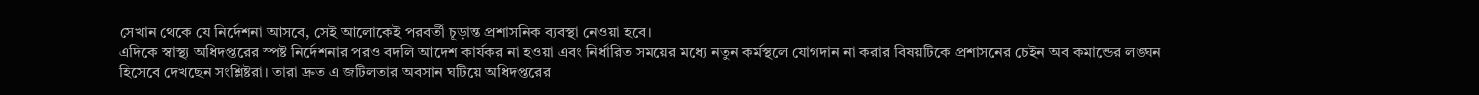সেখান থেকে যে নির্দেশনা আসবে, সেই আলোকেই পরবর্তী চূড়ান্ত প্রশাসনিক ব্যবস্থা নেওয়া হবে।
এদিকে স্বাস্থ্য অধিদপ্তরের স্পষ্ট নির্দেশনার পরও বদলি আদেশ কার্যকর না হওয়া এবং নির্ধারিত সময়ের মধ্যে নতুন কর্মস্থলে যোগদান না করার বিষয়টিকে প্রশাসনের চেইন অব কমান্ডের লঙ্ঘন হিসেবে দেখছেন সংশ্লিষ্টরা। তারা দ্রুত এ জটিলতার অবসান ঘটিয়ে অধিদপ্তরের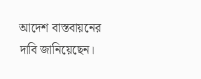আদেশ বাস্তবায়নের দাবি জানিয়েছেন।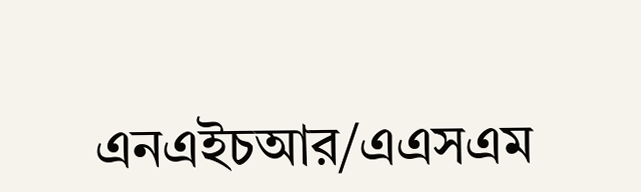এনএইচআর/এএসএম